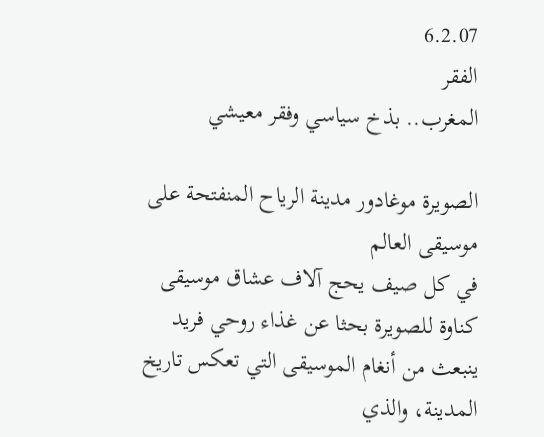6.2.07
الفقر
المغرب.. بذخ سياسي وفقر معيشي

الصويرة موغادور مدينة الرياح المنفتحة على موسيقى العالم
في كل صيف يحج آلاف عشاق موسيقى كناوة للصويرة بحثا عن غذاء روحي فريد ينبعث من أنغام الموسيقى التي تعكس تاريخ المدينة، والذي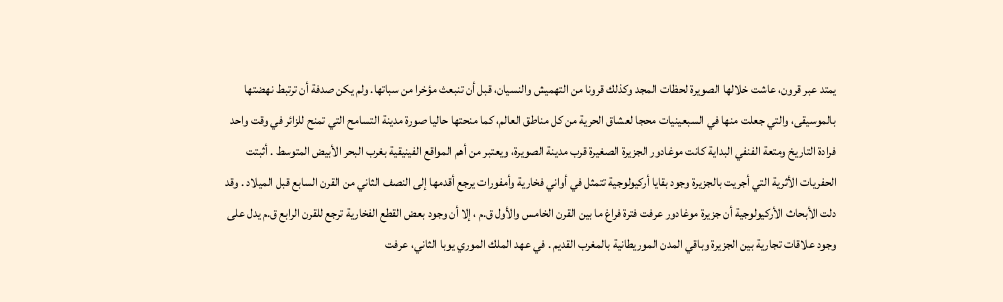يمتد عبر قرون، عاشت خلالها الصويرة لحظات المجد وكذلك قرونا من التهميش والنسيان، قبل أن تنبعث مؤخرا من سباتها. ولم يكن صدفة أن ترتبط نهضتها بالموسيقى، والتي جعلت منها في السبعينيات محجا لعشاق الحرية من كل مناطق العالم، كما منحتها حاليا صورة مدينة التسامح التي تمنح للزائر في وقت واحد فرادة التاريخ ومتعة الفنفي البداية كانت موغادور الجزيرة الصغيرة قرب مدينة الصويرة، ويعتبر من أهم المواقع الفينيقية بغرب البحر الأبيض المتوسط . أثبتت الحفريات الأثرية التي أجريت بالجزيرة وجود بقايا أركيولوجية تتمثل في أواني فخارية وأمفورات يرجع أقدمها إلى النصف الثاني من القرن السابع قبل الميلاد . وقد دلت الأبحاث الأركيولوجية أن جزيرة موغادور عرفت فترة فراغ ما بين القرن الخامس والأول ق.م ، إلا أن وجود بعض القطع الفخارية ترجع للقرن الرابع ق.م يدل على وجود علاقات تجارية بين الجزيرة وباقي المدن الموريطانية بالمغرب القديم . في عهد الملك الموري يوبا الثاني، عرفت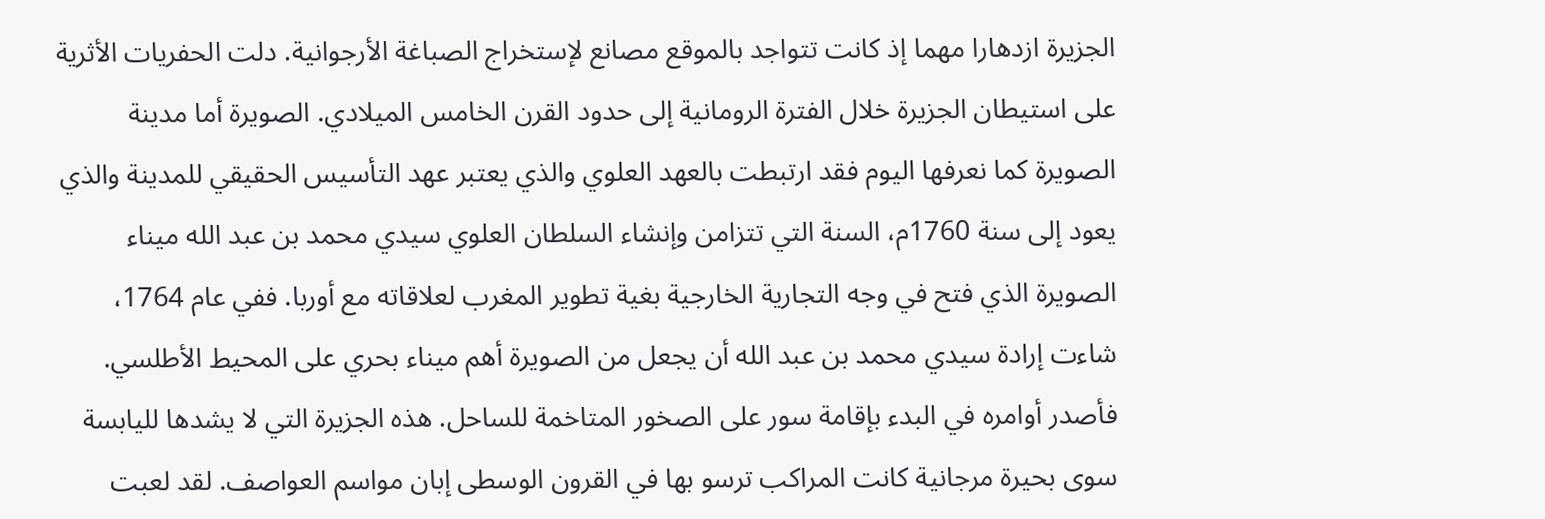الجزيرة ازدهارا مهما إذ كانت تتواجد بالموقع مصانع لإستخراج الصباغة الأرجوانية. دلت الحفريات الأثرية على استيطان الجزيرة خلال الفترة الرومانية إلى حدود القرن الخامس الميلادي. الصويرة أما مدينة الصويرة كما نعرفها اليوم فقد ارتبطت بالعهد العلوي والذي يعتبر عهد التأسيس الحقيقي للمدينة والذي يعود إلى سنة 1760م، السنة التي تتزامن وإنشاء السلطان العلوي سيدي محمد بن عبد الله ميناء الصويرة الذي فتح في وجه التجارية الخارجية بغية تطوير المغرب لعلاقاته مع أوربا. ففي عام 1764، شاءت إرادة سيدي محمد بن عبد الله أن يجعل من الصويرة أهم ميناء بحري على المحيط الأطلسي. فأصدر أوامره في البدء بإقامة سور على الصخور المتاخمة للساحل. هذه الجزيرة التي لا يشدها لليابسة سوى بحيرة مرجانية كانت المراكب ترسو بها في القرون الوسطى إبان مواسم العواصف. لقد لعبت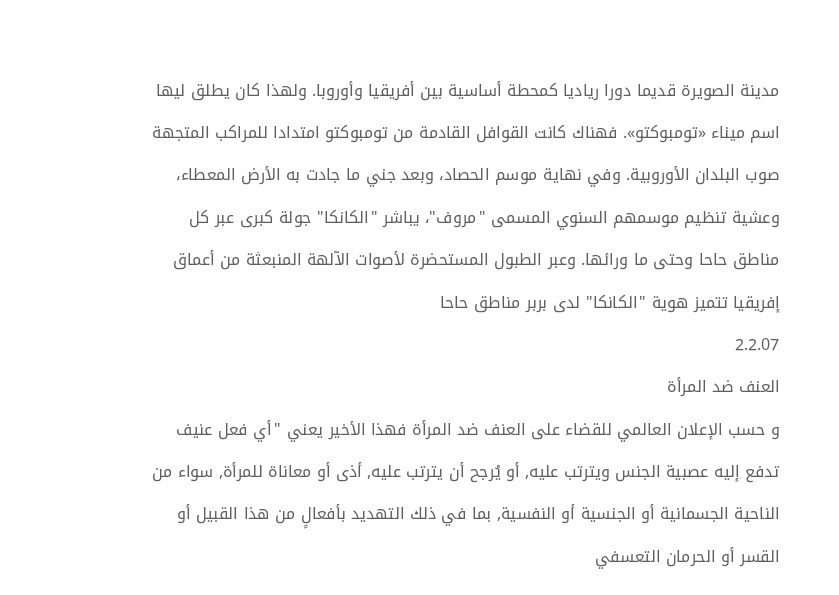مدينة الصويرة قديما دورا رياديا كمحطة أساسية بين أفريقيا وأوروبا. ولهذا كان يطلق ليها اسم ميناء «تومبوكتو». فهناك كانت القوافل القادمة من تومبوكتو امتدادا للمراكب المتجهة صوب البلدان الأوروبية. وفي نهاية موسم الحصاد، وبعد جني ما جادت به الأرض المعطاء، وعشية تنظيم موسمهم السنوي المسمى "مروف"، يباشر "الكانكا" جولة كبرى عبر كل مناطق حاحا وحتى ما ورائها. وعبر الطبول المستحضرة لأصوات الآلهة المنبعثة من أعماق إفريقيا تتميز هوية "الكانكا" لدى بربر مناطق حاحا
2.2.07
العنف ضد المرأة
و حسب الإعلان العالمي للقضاء على العنف ضد المرأة فهذا الأخير يعني "أي فعل عنيف تدفع إليه عصبية الجنس ويترتب عليه, أو يُرجح أن يترتب عليه, أذى أو معاناة للمرأة, سواء من الناحية الجسمانية أو الجنسية أو النفسية, بما في ذلك التهديد بأفعالٍ من هذا القبيل أو القسر أو الحرمان التعسفي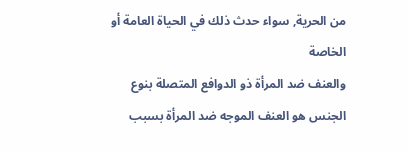من الحرية, سواء حدث ذلك في الحياة العامة أو الخاصة
والعنف ضد المرأة ذو الدوافع المتصلة بنوع الجنس هو العنف الموجه ضد المرأة بسبب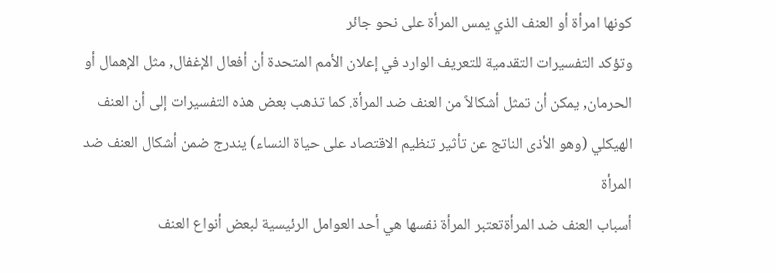كونها امرأة أو العنف الذي يمس المرأة على نحو جائر
وتؤكد التفسيرات التقدمية للتعريف الوارد في إعلان الأمم المتحدة أن أفعال الإغفال, مثل الإهمال أو الحرمان, يمكن أن تمثل أشكالاً من العنف ضد المرأة. كما تذهب بعض هذه التفسيرات إلى أن العنف الهيكلي (وهو الأذى الناتج عن تأثير تنظيم الاقتصاد على حياة النساء) يندرج ضمن أشكال العنف ضد المرأة
أسباب العنف ضد المرأةتعتبر المرأة نفسها هي أحد العوامل الرئيسية لبعض أنواع العنف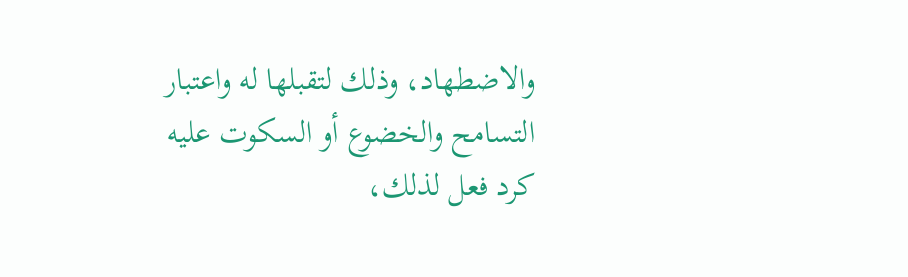والاضطهاد، وذلك لتقبلها له واعتبار التسامح والخضوع أو السكوت عليه كرد فعل لذلك،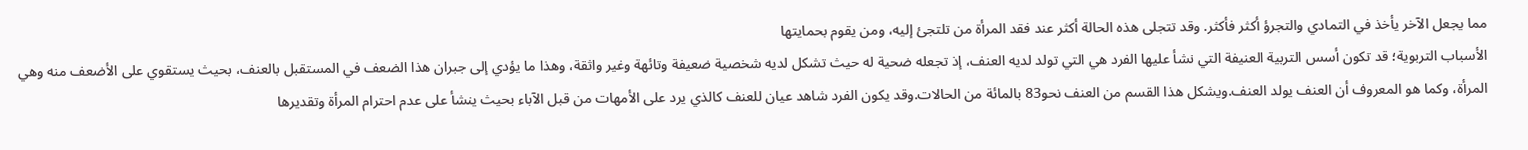مما يجعل الآخر يأخذ في التمادي والتجرؤ أكثر فأكثر. وقد تتجلى هذه الحالة أكثر عند فقد المرأة من تلتجئ إليه، ومن يقوم بحمايتها
الأسباب التربوية؛ قد تكون أسس التربية العنيفة التي نشأ عليها الفرد هي التي تولد لديه العنف، إذ تجعله ضحية له حيث تشكل لديه شخصية ضعيفة وتائهة وغير واثقة، وهذا ما يؤدي إلى جبران هذا الضعف في المستقبل بالعنف، بحيث يستقوي على الأضعف منه وهي المرأة، وكما هو المعروف أن العنف يولد العنف.ويشكل هذا القسم من العنف نحو83 بالمائة من الحالات.وقد يكون الفرد شاهد عيان للعنف كالذي يرد على الأمهات من قبل الآباء بحيث ينشأ على عدم احترام المرأة وتقديرها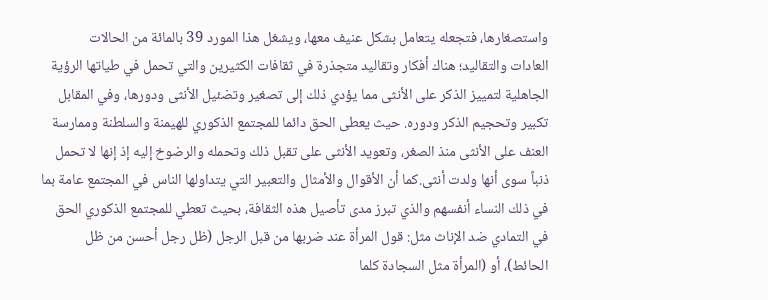واستصغارها، فتجعله يتعامل بشكل عنيف معها، ويشغل هذا المورد 39 بالمائة من الحالات
العادات والتقاليد؛ هناك أفكار وتقاليد متجذرة في ثقافات الكثيرين والتي تحمل في طياتها الرؤية الجاهلية لتمييز الذكر على الأنثى مما يؤدي ذلك إلى تصغير وتضئيل الأنثى ودورها، وفي المقابل تكبير وتحجيم الذكر ودوره. حيث يعطى الحق دائما للمجتمع الذكوري للهيمنة والسلطنة وممارسة العنف على الأنثى منذ الصغر، وتعويد الأنثى على تقبل ذلك وتحمله والرضوخ إليه إذ إنها لا تحمل ذنباً سوى أنها ولدت أنثى.كما أن الأقوال والأمثال والتعبير التي يتداولها الناس في المجتمع عامة بما في ذلك النساء أنفسهم والذي تبرز مدى تأصيل هذه الثقافة، بحيث تعطي للمجتمع الذكوري الحق في التمادي ضد الإناث مثل: قول المرأة عند ضربها من قبل الرجل (ظل رجل أحسن من ظل الحائط)، أو (المرأة مثل السجادة كلما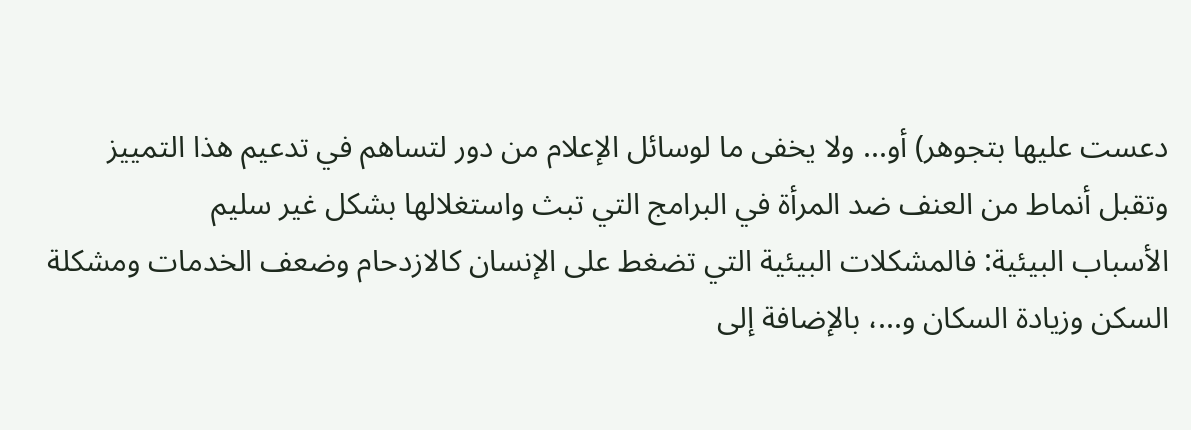دعست عليها بتجوهر) أو... ولا يخفى ما لوسائل الإعلام من دور لتساهم في تدعيم هذا التمييز وتقبل أنماط من العنف ضد المرأة في البرامج التي تبث واستغلالها بشكل غير سليم
الأسباب البيئية: فالمشكلات البيئية التي تضغط على الإنسان كالازدحام وضعف الخدمات ومشكلة السكن وزيادة السكان و...، بالإضافة إلى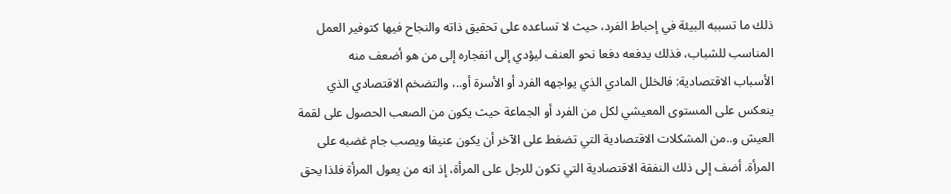ذلك ما تسببه البيئة في إحباط الفرد، حيث لا تساعده على تحقيق ذاته والنجاح فيها كتوفير العمل المناسب للشباب، فذلك يدفعه دفعا نحو العنف ليؤدي إلى انفجاره إلى من هو أضعف منه
الأسباب الاقتصادية: فالخلل المادي الذي يواجهه الفرد أو الأسرة أو..، والتضخم الاقتصادي الذي ينعكس على المستوى المعيشي لكل من الفرد أو الجماعة حيث يكون من الصعب الحصول على لقمة العيش و..من المشكلات الاقتصادية التي تضغط على الآخر أن يكون عنيفا ويصب جام غضبه على المرأة. أضف إلى ذلك النفقة الاقتصادية التي تكون للرجل على المرأة، إذ انه من يعول المرأة فلذا يحق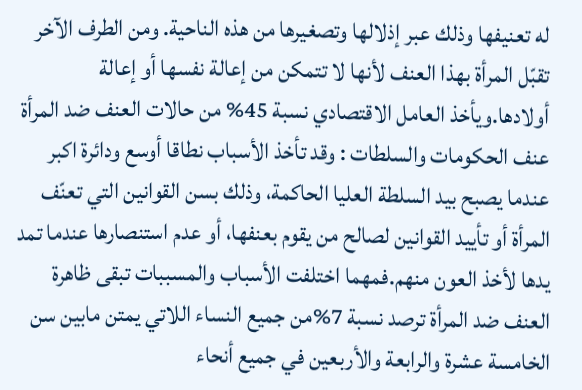له تعنيفها وذلك عبر إذلالها وتصغيرها من هذه الناحية. ومن الطرف الآخر تقبّل المرأة بهذا العنف لأنها لا تتمكن من إعالة نفسها أو إعالة أولادها.ويأخذ العامل الاقتصادي نسبة 45% من حالات العنف ضد المرأة
عنف الحكومات والسلطات : وقد تأخذ الأسباب نطاقا أوسع ودائرة اكبر عندما يصبح بيد السلطة العليا الحاكمة، وذلك بسن القوانين التي تعنّف المرأة أو تأييد القوانين لصالح من يقوم بعنفها، أو عدم استنصارها عندما تمد يدها لأخذ العون منهم.فمهما اختلفت الأسباب والمسببات تبقى ظاهرة العنف ضد المرأة ترصد نسبة 7%من جميع النساء اللاتي يمتن مابين سن الخامسة عشرة والرابعة والأربعين في جميع أنحاء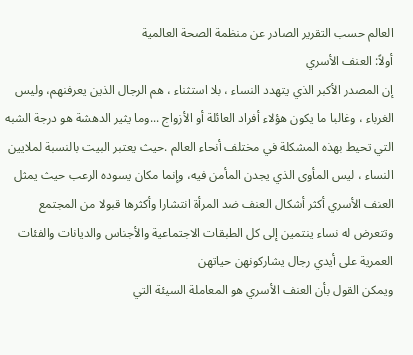العالم حسب التقرير الصادر عن منظمة الصحة العالمية
أولاً: العنف الأسري
إن المصدر الأكبر الذي يتهدد النساء ، بلا استثناء ، هم الرجال الذين يعرفنهم، وليس الغرباء ، وغالبا ما يكون هؤلاء أفراد العائلة أو الأزواج ...وما يثير الدهشة هو درجة الشبه التي تحيط بهذه المشكلة في مختلف أنحاء العالم .حيث يعتبر البيت بالنسبة لملايين النساء ، ليس المأوى الذي يجدن المأمن فيه، وإنما مكان يسوده الرعب حيث يمثل العنف الأسري أكثر أشكال العنف ضد المرأة انتشارا وأكثرها قبولا من المجتمع وتتعرض له نساء ينتمين إلى كل الطبقات الاجتماعية والأجناس والديانات والفئات العمرية على أيدي رجال يشاركونهن حياتهن
ويمكن القول بأن العنف الأسري هو المعاملة السيئة التي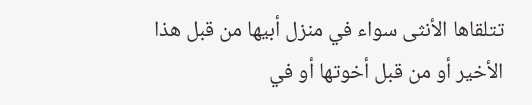تتلقاها الأنثى سواء في منزل أبيها من قبل هذا الأخير أو من قبل أخوتها أو في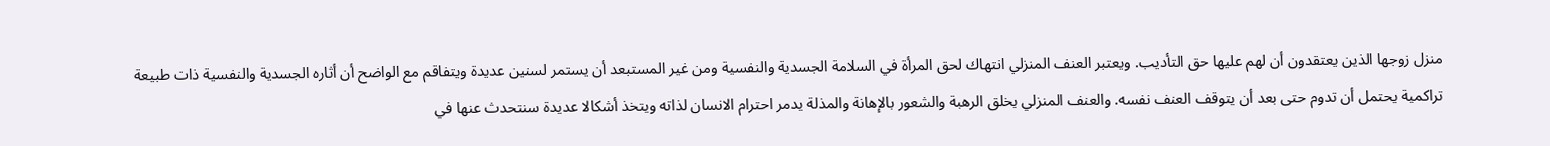منزل زوجها الذين يعتقدون أن لهم عليها حق التأديب. ويعتبر العنف المنزلي انتهاك لحق المرأة في السلامة الجسدية والنفسية ومن غير المستبعد أن يستمر لسنين عديدة ويتفاقم مع الواضح أن أثاره الجسدية والنفسية ذات طبيعة تراكمية يحتمل أن تدوم حتى بعد أن يتوقف العنف نفسه. والعنف المنزلي يخلق الرهبة والشعور بالإهانة والمذلة يدمر احترام الانسان لذاته ويتخذ أشكالا عديدة سنتحدث عنها في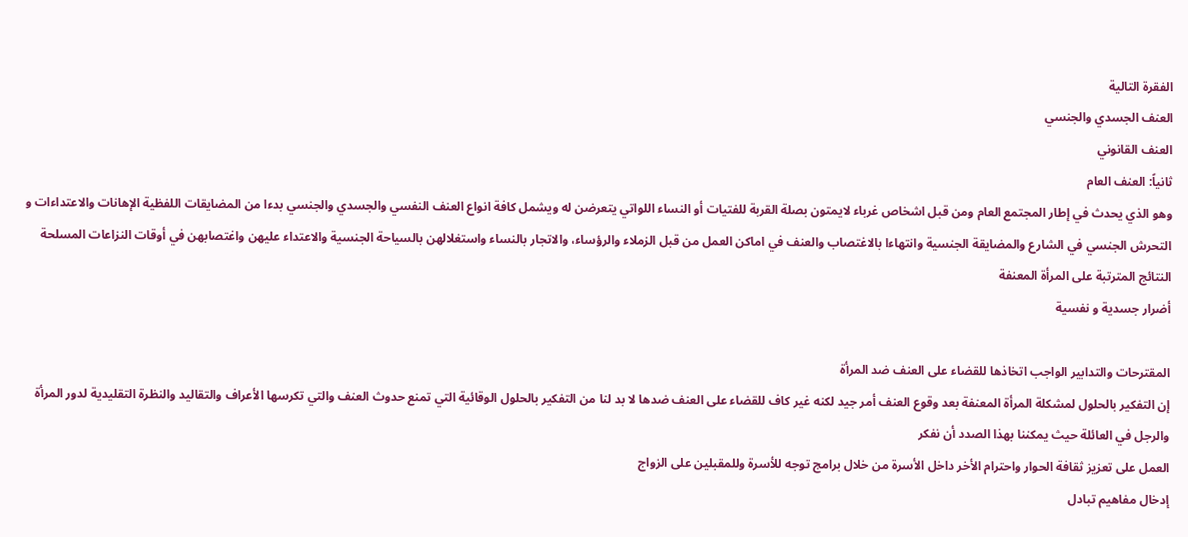الفقرة التالية
العنف الجسدي والجنسي
العنف القانوني
ثانياً: العنف العام
وهو الذي يحدث في إطار المجتمع العام ومن قبل اشخاص غرباء لايمتون بصلة القربة للفتيات أو النساء اللواتي يتعرضن له ويشمل كافة انواع العنف النفسي والجسدي والجنسي بدءا من المضايقات اللفظية الإهانات والاعتداءات و التحرش الجنسي في الشارع والمضايقة الجنسية وانتهاءا بالاغتصاب والعنف في اماكن العمل من قبل الزملاء والرؤساء، والاتجار بالنساء واستغلالهن بالسياحة الجنسية والاعتداء عليهن واغتصابهن في أوقات النزاعات المسلحة
النتائج المترتبة على المرأة المعنفة
أضرار جسدية و نفسية

المقترحات والتدابير الواجب اتخاذها للقضاء على العنف ضد المرأة
إن التفكير بالحلول لمشكلة المرأة المعنفة بعد وقوع العنف أمر جيد لكنه غير كاف للقضاء على العنف ضدها لا بد لنا من التفكير بالحلول الوقائية التي تمنع حدوث العنف والتي تكرسها الأعراف والتقاليد والنظرة التقليدية لدور المرأة والرجل في العائلة حيث يمكننا بهذا الصدد أن نفكر
العمل على تعزيز ثقافة الحوار واحترام الأخر داخل الأسرة من خلال برامج توجه للأسرة وللمقبلين على الزواج
إدخال مفاهيم تبادل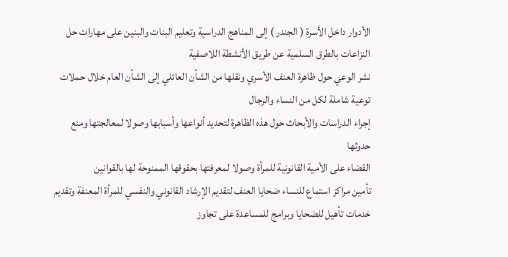الأدوار داخل الأسرة ( الجندر ) إلى المناهج الدراسية وتعليم البنات والبنين على مهارات حل النزاعات بالطرق السلمية عن طريق الأنشطة اللاصفية
نشر الوعي حول ظاهرة العنف الأسري ونقلها من الشأن العائلي إلى الشأن العام خلال حملات توعية شاملة لكل من النساء والرجال
إجراء الدراسات والأبحاث حول هذه الظاهرة لتحديد أنواعها وأسبابها وصولا لمعالجتها ومنع حدوثها
القضاء على الأمية القانونية للمرأة وصولا لمعرفتها بحقوقها الممنوحة لها بالقوانين
تأمين مراكز استماع للنساء ضحايا العنف لتقديم الإرشاد القانوني والنفسي للمرأة المعنفة وتقديم خدمات تأهيل للضحايا وبرامج للمساعدة على تجاوز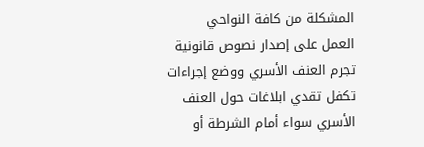المشكلة من كافة النواحي
العمل على إصدار نصوص قانونية تجرم العنف الأسري ووضع إجراءات تكفل تقدي ابلاغات حول العنف الأسري سواء أمام الشرطة أو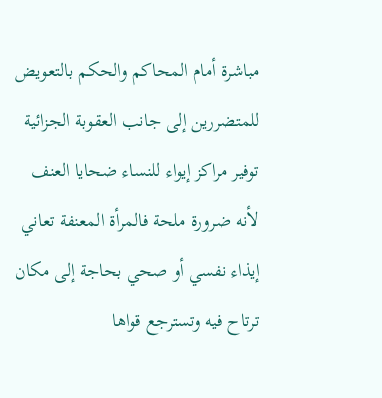مباشرة أمام المحاكم والحكم بالتعويض للمتضررين إلى جانب العقوبة الجزائية
توفير مراكز إيواء للنساء ضحايا العنف لأنه ضرورة ملحة فالمرأة المعنفة تعاني إيذاء نفسي أو صحي بحاجة إلى مكان ترتاح فيه وتسترجع قواها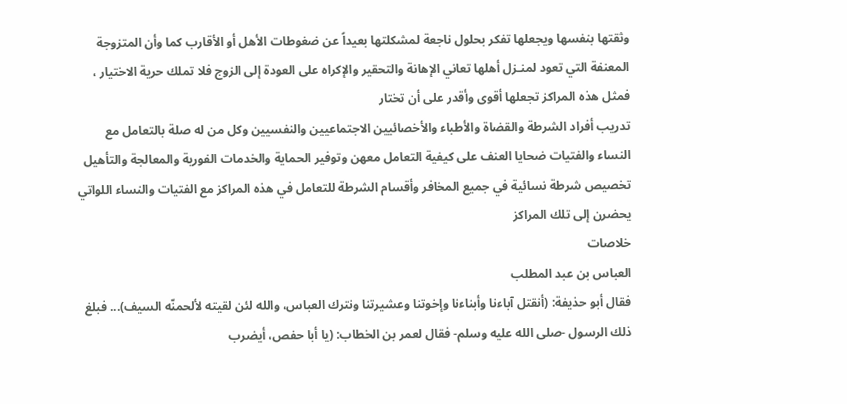وثقتها بنفسها ويجعلها تفكر بحلول ناجعة لمشكلتها بعيداً عن ضغوطات الأهل أو الأقارب كما وأن المتزوجة المعنفة التي تعود لمنـزل أهلها تعاني الإهانة والتحقير والإكراه على العودة إلى الزوج فلا تملك حرية الاختيار ، فمثل هذه المراكز تجعلها أقوى وأقدر على أن تختار
تدريب أفراد الشرطة والقضاة والأطباء والأخصائيين الاجتماعيين والنفسيين وكل من له صلة بالتعامل مع النساء والفتيات ضحايا العنف على كيفية التعامل معهن وتوفير الحماية والخدمات الفورية والمعالجة والتأهيل
تخصيص شرطة نسائية في جميع المخافر وأقسام الشرطة للتعامل في هذه المراكز مع الفتيات والنساء اللواتي يحضرن إلى تلك المراكز
خلاصات
العباس بن عبد المطلب
فقال أبو حذيفة: (أنقتل آباءنا وأبناءنا وإخوتنا وعشيرتنا ونترك العباس، والله لئن لقيته لألحمنّه السيف)... فبلغ ذلك الرسول -صلى الله عليه وسلم- فقال لعمر بن الخطاب: (يا أبا حفص، أيضرب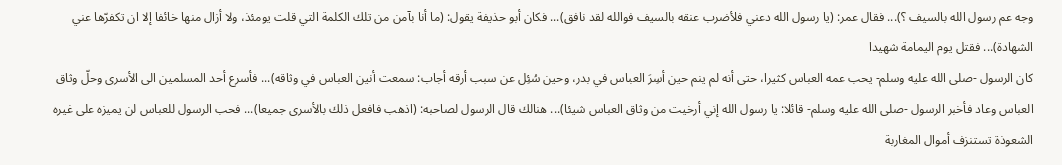وجه عم رسول الله بالسيف ؟)... فقال عمر: (يا رسول الله دعني فلأضرب عنقه بالسيف فوالله لقد نافق)... فكان أبو حذيفة يقول: (ما أنا بآمن من تلك الكلمة التي قلت يومئذ، ولا أزال منها خائفا إلا ان تكفرّها عني الشهادة)... فقتل يوم اليمامة شهيدا
كان الرسول -صلى الله عليه وسلم- يحب عمه العباس كثيرا، حتى أنه لم ينم حين أسِرَ العباس في بدر، وحين سُئِل عن سبب أرقه أجاب: سمعت أنين العباس في وثاقه)... فأسرع أحد المسلمين الى الأسرى وحلّ وثاق العباس وعاد فأخبر الرسول -صلى الله عليه وسلم- قائلا: يا رسول الله إني أرخيت من وثاق العباس شيئا)... هنالك قال الرسول لصاحبه: (اذهب فافعل ذلك بالأسرى جميعا)... فحب الرسول للعباس لن يميزه على غيره
الشعوذة تستنزف أموال المغاربة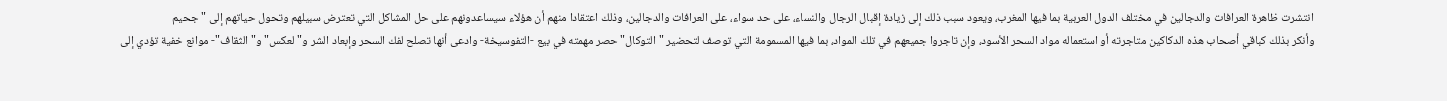انتشرت ظاهرة العرافات والدجالين في مختلف الدول العربية بما فيها المغرب، ويعود سبب ذلك إلى زيادة إقبال الرجال والنساء، على حد سواء، على العرافات والدجالين، وذلك اعتقادا منهم أن هؤلاء سيساعدونهم على حل المشاكل التي تعترض سبيلهم وتحول حياتهم إلى "جحيم
وأنكر بذلك كباقي أصحاب هذه الدكاكين متاجرته أو استعماله مواد السحر الأسود، وإن تاجروا جميعهم في تلك المواد، بما فيها المسمومة التي توصف لتحضير "التوكال" حصر مهمته في بيع -التفوسيخة- وادعى أنها تصلح لفك السحر وإبعاد الشر و"لعكس" و"الثقاف"- موانع خفية تؤدي إلى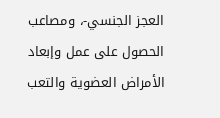العجز الجنسي-، ومصاعب الحصول على عمل وإبعاد الأمراض العضوية والتعب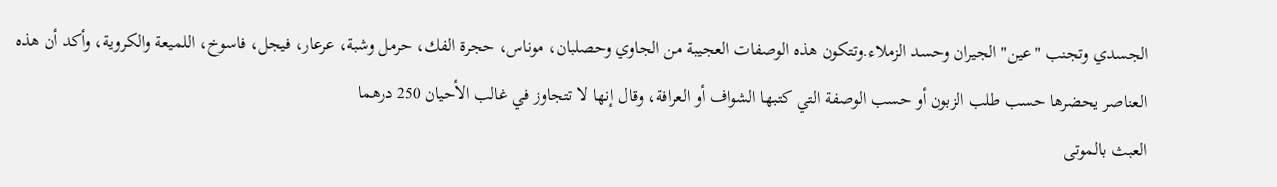الجسدي وتجنب "عين" الجيران وحسد الزملاء.وتتكون هذه الوصفات العجيبة من الجاوي وحصلبان، موناس، حجرة الفك، حرمل وشبة، عرعار، فيجل، فاسوخ، اللميعة والكروية، وأكد أن هذه العناصر يحضرها حسب طلب الزبون أو حسب الوصفة التي كتبها الشواف أو العرافة، وقال إنها لا تتجاوز في غالب الأحيان 250 درهما
العبث بالموتى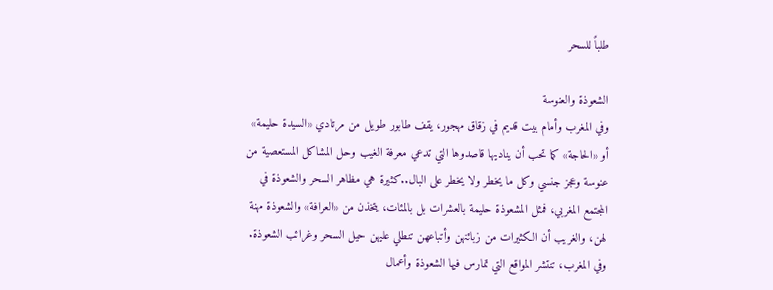طلباً للسحر

الشعوذة والعنوسة
وفي المغرب وأمام بيت قديم في زقاق مهجور، يقف طابور طويل من مرتادي «السيدة حليمة» أو «الحاجة» كما تحب أن يناديها قاصدوها التي تدعي معرفة الغيب وحل المشاكل المستعصية من عنوسة وعجز جنسي وكل ما يخطر ولا يخطر على البال..كثيرة هي مظاهر السحر والشعوذة في المجتمع المغربي، فمثل المشعوذة حليمة بالعشرات بل بالمئات، يتخذن من «العرافة» والشعوذة مهنة لهن، والغريب أن الكثيرات من زبائنهن وأتباعهن تنطلي عليهن حيل السحر وغرائب الشعوذة. وفي المغرب، تنتشر المواقع التي تمارس فيها الشعوذة وأعمال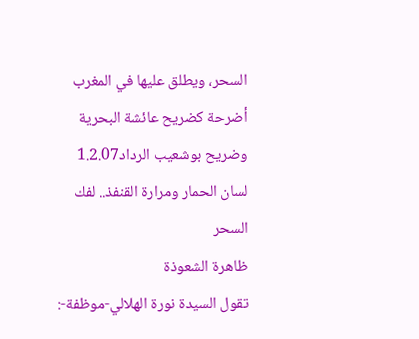السحر، ويطلق عليها في المغرب أضرحة كضريح عائشة البحرية وضريح بوشعيب الرداد1.2.07
لسان الحمار ومرارة القنفذ.. لفك السحر
ظاهرة الشعوذة
تقول السيدة نورة الهلالي-موظفة-: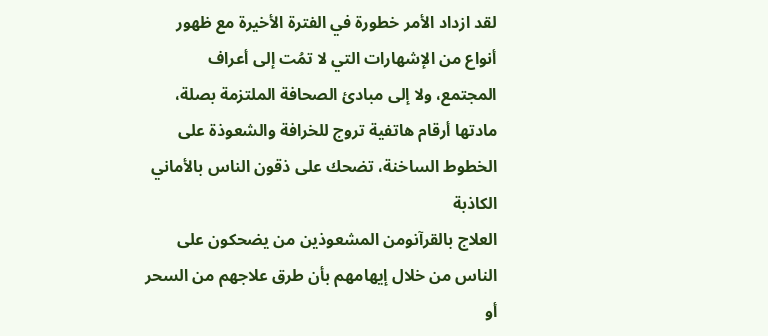لقد ازداد الأمر خطورة في الفترة الأخيرة مع ظهور أنواع من الإشهارات التي لا تمُت إلى أعراف المجتمع، ولا إلى مبادئ الصحافة الملتزمة بصلة، مادتها أرقام هاتفية تروج للخرافة والشعوذة على الخطوط الساخنة، تضحك على ذقون الناس بالأماني الكاذبة
العلاج بالقرآنومن المشعوذين من يضحكون على الناس من خلال إيهامهم بأن طرق علاجهم من السحر أو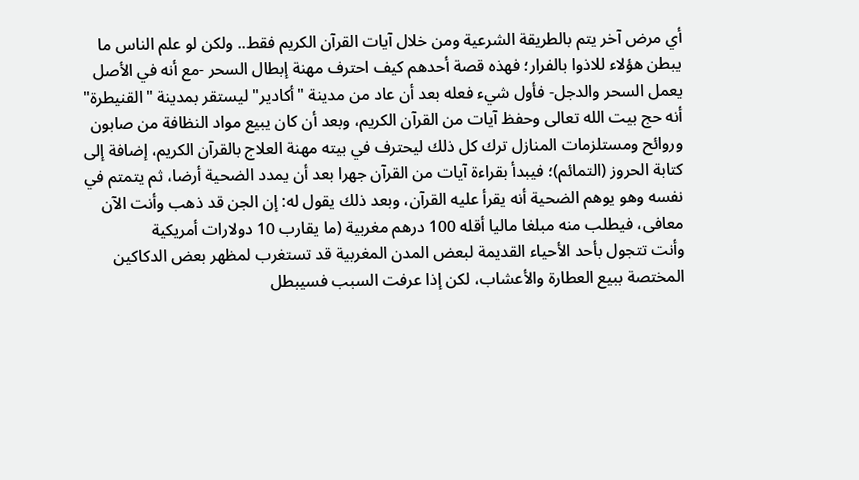أي مرض آخر يتم بالطريقة الشرعية ومن خلال آيات القرآن الكريم فقط.. ولكن لو علم الناس ما يبطن هؤلاء للاذوا بالفرار؛ فهذه قصة أحدهم كيف احترف مهنة إبطال السحر -مع أنه في الأصل يعمل السحر والدجل- فأول شيء فعله بعد أن عاد من مدينة "أكادير" ليستقر بمدينة "القنيطرة" أنه حج بيت الله تعالى وحفظ آيات من القرآن الكريم، وبعد أن كان يبيع مواد النظافة من صابون وروائح ومستلزمات المنازل ترك كل ذلك ليحترف في بيته مهنة العلاج بالقرآن الكريم، إضافة إلى كتابة الحروز (التمائم)؛ فيبدأ بقراءة آيات من القرآن جهرا بعد أن يمدد الضحية أرضا، ثم يتمتم في نفسه وهو يوهم الضحية أنه يقرأ عليه القرآن، وبعد ذلك يقول له: إن الجن قد ذهب وأنت الآن معافى، فيطلب منه مبلغا ماليا أقله 100 درهم مغربية (ما يقارب 10 دولارات أمريكية
وأنت تتجول بأحد الأحياء القديمة لبعض المدن المغربية قد تستغرب لمظهر بعض الدكاكين المختصة ببيع العطارة والأعشاب، لكن إذا عرفت السبب فسيبطل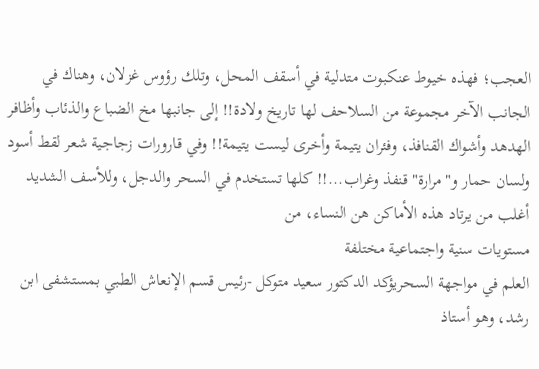العجب؛ فهذه خيوط عنكبوت متدلية في أسقف المحل، وتلك رؤوس غزلان، وهناك في الجانب الآخر مجموعة من السلاحف لها تاريخ ولادة!! إلى جانبها مخ الضباع والذئاب وأظافر الهدهد وأشواك القنافذ، وفئران يتيمة وأخرى ليست يتيمة!! وفي قارورات زجاجية شعر لقط أسود ولسان حمار و"مرارة" قنفذ وغراب...!! كلها تستخدم في السحر والدجل، وللأسف الشديد أغلب من يرتاد هذه الأماكن هن النساء، من
مستويات سنية واجتماعية مختلفة
العلم في مواجهة السحريؤكد الدكتور سعيد متوكل -رئيس قسم الإنعاش الطبي بمستشفى ابن رشد، وهو أستاذ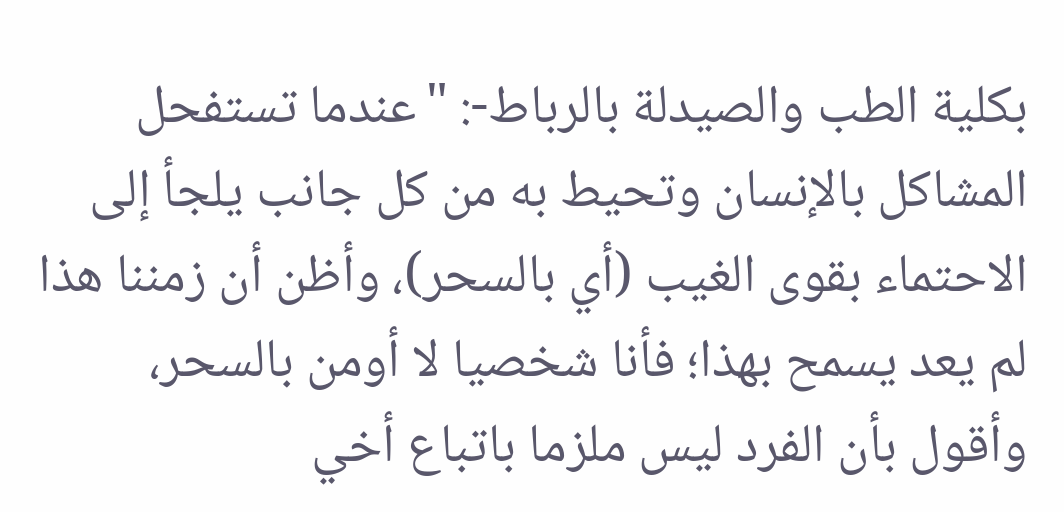بكلية الطب والصيدلة بالرباط-: "عندما تستفحل المشاكل بالإنسان وتحيط به من كل جانب يلجأ إلى الاحتماء بقوى الغيب (أي بالسحر)، وأظن أن زمننا هذا لم يعد يسمح بهذا؛ فأنا شخصيا لا أومن بالسحر، وأقول بأن الفرد ليس ملزما باتباع أخي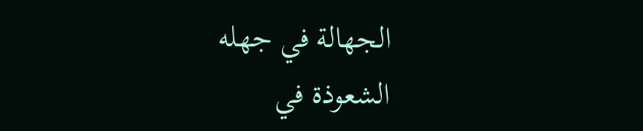الجهالة في جهله
الشعوذة في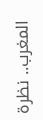المغرب.. نظرة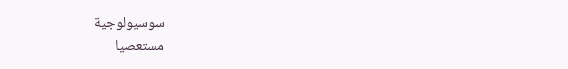سوسيولوجية
مستعصيا